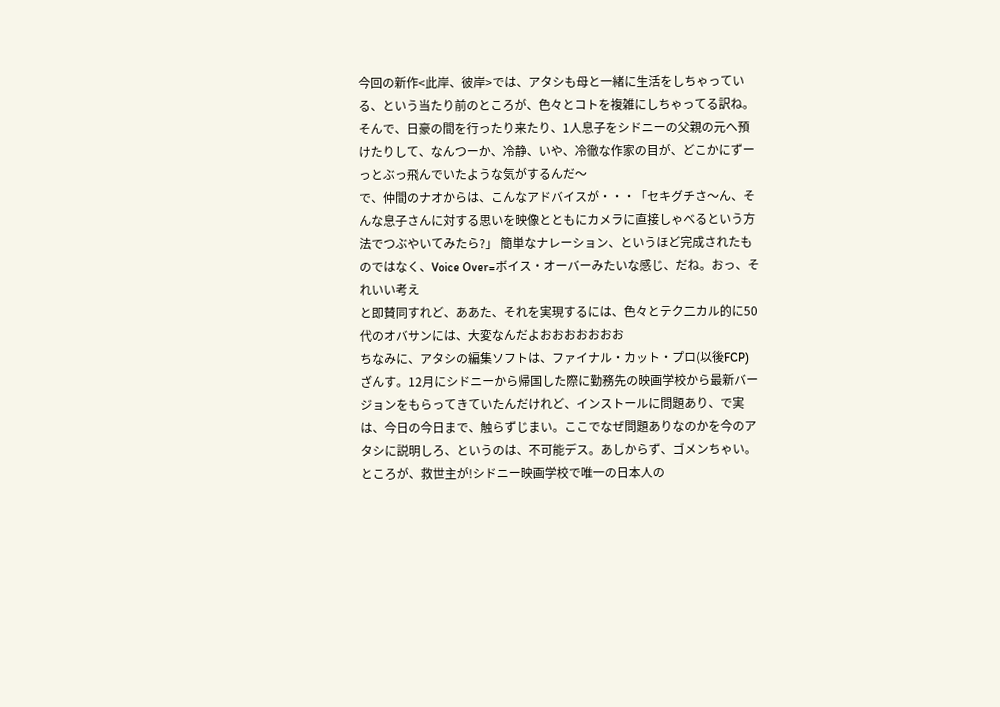今回の新作<此岸、彼岸>では、アタシも母と一緒に生活をしちゃっている、という当たり前のところが、色々とコトを複雑にしちゃってる訳ね。そんで、日豪の間を行ったり来たり、1人息子をシドニーの父親の元へ預けたりして、なんつーか、冷静、いや、冷徹な作家の目が、どこかにずーっとぶっ飛んでいたような気がするんだ〜
で、仲間のナオからは、こんなアドバイスが・・・「セキグチさ〜ん、そんな息子さんに対する思いを映像とともにカメラに直接しゃべるという方法でつぶやいてみたら?」 簡単なナレーション、というほど完成されたものではなく、Voice Over=ボイス・オーバーみたいな感じ、だね。おっ、それいい考え
と即賛同すれど、ああた、それを実現するには、色々とテク二カル的に50代のオバサンには、大変なんだよおおおおおおお
ちなみに、アタシの編集ソフトは、ファイナル・カット・プロ(以後FCP) ざんす。12月にシドニーから帰国した際に勤務先の映画学校から最新バージョンをもらってきていたんだけれど、インストールに問題あり、で実は、今日の今日まで、触らずじまい。ここでなぜ問題ありなのかを今のアタシに説明しろ、というのは、不可能デス。あしからず、ゴメンちゃい。
ところが、救世主が!シドニー映画学校で唯一の日本人の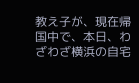教え子が、現在帰国中で、本日、わざわざ横浜の自宅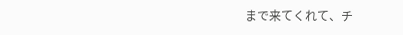まで来てくれて、チ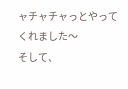ャチャチャっとやってくれました〜
そして、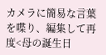カメラに簡易な言葉を喋り、編集して再度<母の誕生日